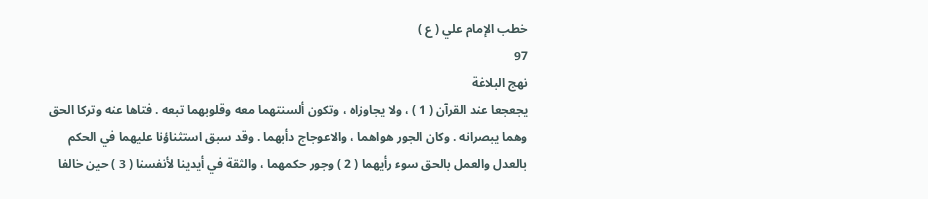خطب الإمام علي ( ع )
97
نهج البلاغة
يجعجعا عند القرآن ( 1 ) ، ولا يجاوزاه ، وتكون ألسنتهما معه وقلوبهما تبعه . فتاها عنه وتركا الحق وهما يبصرانه . وكان الجور هواهما ، والاعوجاج دأبهما . وقد سبق استثناؤنا عليهما في الحكم بالعدل والعمل بالحق سوء رأيهما ( 2 ) وجور حكمهما ، والثقة في أيدينا لأنفسنا ( 3 ) حين خالفا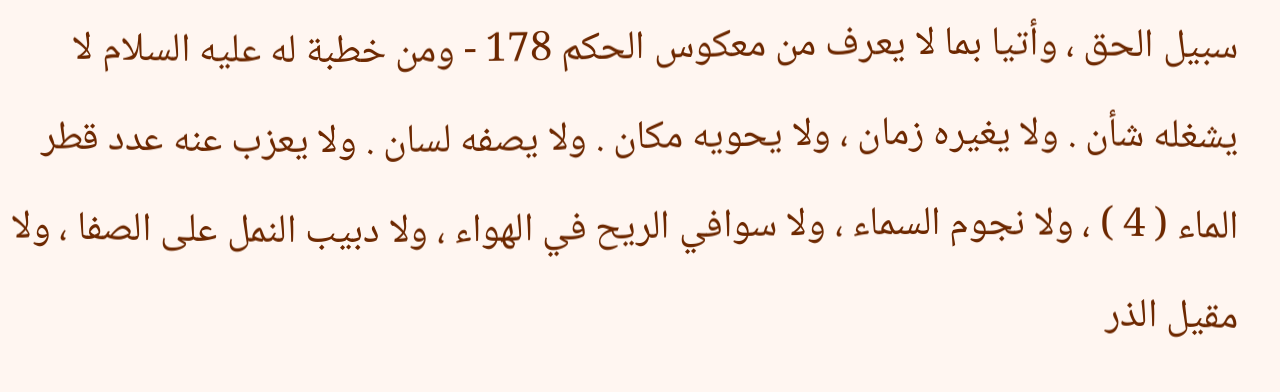سبيل الحق ، وأتيا بما لا يعرف من معكوس الحكم 178 - ومن خطبة له عليه السلام لا يشغله شأن . ولا يغيره زمان ، ولا يحويه مكان . ولا يصفه لسان . ولا يعزب عنه عدد قطر الماء ( 4 ) ، ولا نجوم السماء ، ولا سوافي الريح في الهواء ، ولا دبيب النمل على الصفا ، ولا مقيل الذر